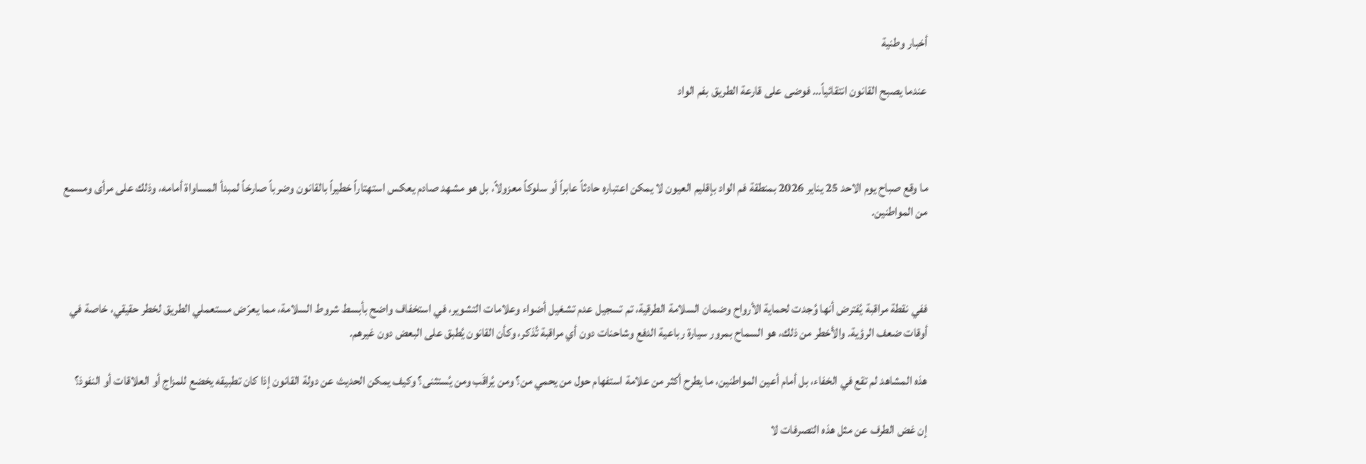أخبار وطنية

عندما يصبح القانون انتقائياً… فوضى على قارعة الطريق بفم الواد



ما وقع صباح يوم الاحد 25 يناير 2026 بمنطقة فم الواد بإقليم العيون لا يمكن اعتباره حادثاً عابراً أو سلوكاً معزولاً، بل هو مشهد صادم يعكس استهتاراً خطيراً بالقانون وضرباً صارخاً لمبدأ المساواة أمامه، وذلك على مرأى ومسمع من المواطنين.



ففي نقطة مراقبة يُفترض أنها وُجدت لحماية الأرواح وضمان السلامة الطرقية، تم تسجيل عدم تشغيل أضواء وعلامات التشوير، في استخفاف واضح بأبسط شروط السلامة، مما يعرّض مستعملي الطريق لخطر حقيقي، خاصة في أوقات ضعف الرؤية. والأخطر من ذلك، هو السماح بمرور سيارة رباعية الدفع وشاحنات دون أي مراقبة تُذكر، وكأن القانون يُطبق على البعض دون غيرهم.

هذه المشاهد لم تقع في الخفاء، بل أمام أعين المواطنين، ما يطرح أكثر من علامة استفهام حول من يحمي من؟ ومن يُراقَب ومن يُستثنى؟ وكيف يمكن الحديث عن دولة القانون إذا كان تطبيقه يخضع للمزاج أو العلاقات أو النفوذ؟

إن غض الطرف عن مثل هذه التصرفات لا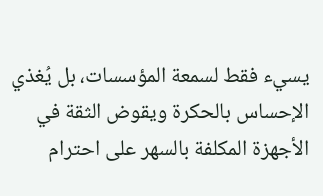يسيء فقط لسمعة المؤسسات، بل يُغذي الإحساس بالحكرة ويقوض الثقة في الأجهزة المكلفة بالسهر على احترام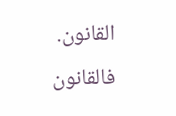القانون. فالقانون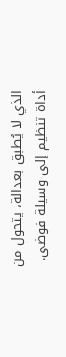الذي لا يُطبق بعدالة، يتحول من أداة تنظيم إلى وسيلة فوضى.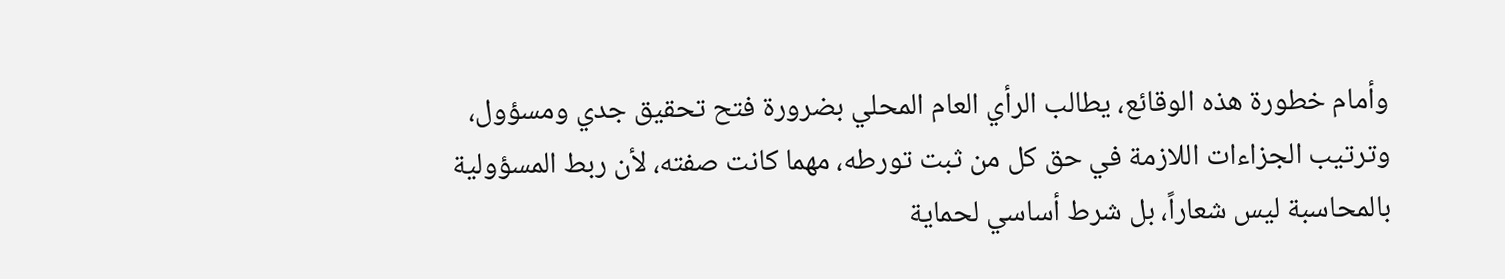وأمام خطورة هذه الوقائع، يطالب الرأي العام المحلي بضرورة فتح تحقيق جدي ومسؤول، وترتيب الجزاءات اللازمة في حق كل من ثبت تورطه، مهما كانت صفته، لأن ربط المسؤولية بالمحاسبة ليس شعاراً، بل شرط أساسي لحماية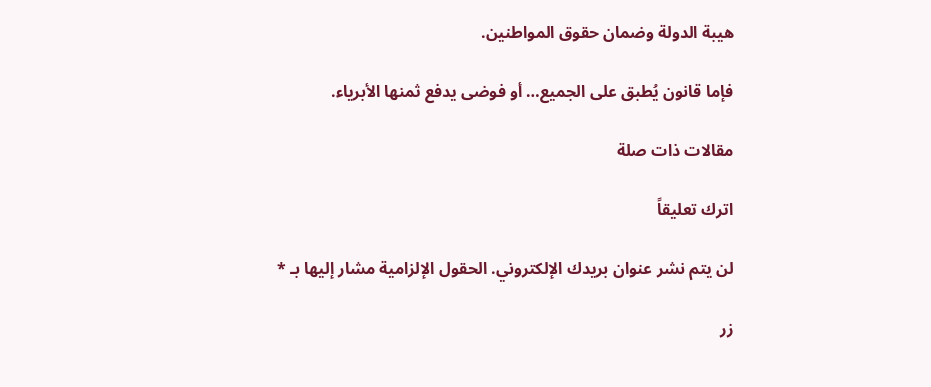هيبة الدولة وضمان حقوق المواطنين.

فإما قانون يُطبق على الجميع… أو فوضى يدفع ثمنها الأبرياء.

مقالات ذات صلة

اترك تعليقاً

لن يتم نشر عنوان بريدك الإلكتروني. الحقول الإلزامية مشار إليها بـ *

زر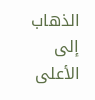الذهاب إلى الأعلى